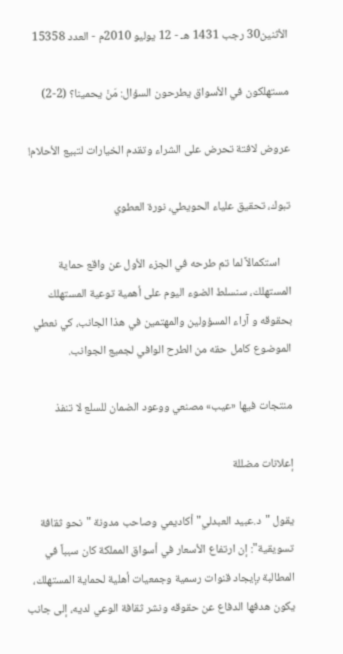الأثنين30 رجب 1431 هـ - 12 يوليو 2010م - العدد 15358

مستهلكون في الأسواق يطرحون السؤال: مَنْ يحمينا؟ (2-2)

عروض لافتة تحرض على الشراء وتقدم الخيارات لتبيع الأحلام!

تبوك، تحقيق علياء الحويطي، نورة العطوي

    استكمالاً لما تم طرحه في الجزء الأول عن واقع حماية المستهلك، سنسلط الضوء اليوم على أهمية توعية المستهلك بحقوقه و آراء المسؤولين والمهتمين في هذا الجانب، كي نعطي الموضوع كامل حقه من الطرح الوافي لجميع الجوانب.

منتجات فيها «عيب» مصنعي ووعود الضمان للسلع لا تنفذ

إعلانات مضللة

يقول "د.عبيد العبدلي" أكاديمي وصاحب مدونة "نحو ثقافة تسويقية": إن ارتفاع الأسعار في أسواق المملكة كان سبباً في المطالبة بإيجاد قنوات رسمية وجمعيات أهلية لحماية المستهلك، يكون هدفها الدفاع عن حقوقه ونشر ثقافة الوعي لديه، إلى جانب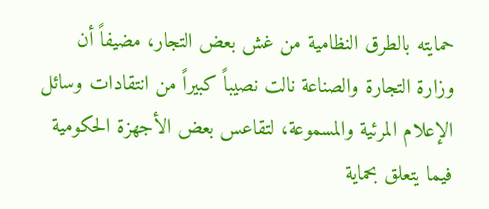حمايته بالطرق النظامية من غش بعض التجار، مضيفاً أن وزارة التجارة والصناعة نالت نصيباً كبيراً من انتقادات وسائل الإعلام المرئية والمسموعة، لتقاعس بعض الأجهزة الحكومية فيما يتعلق بحماية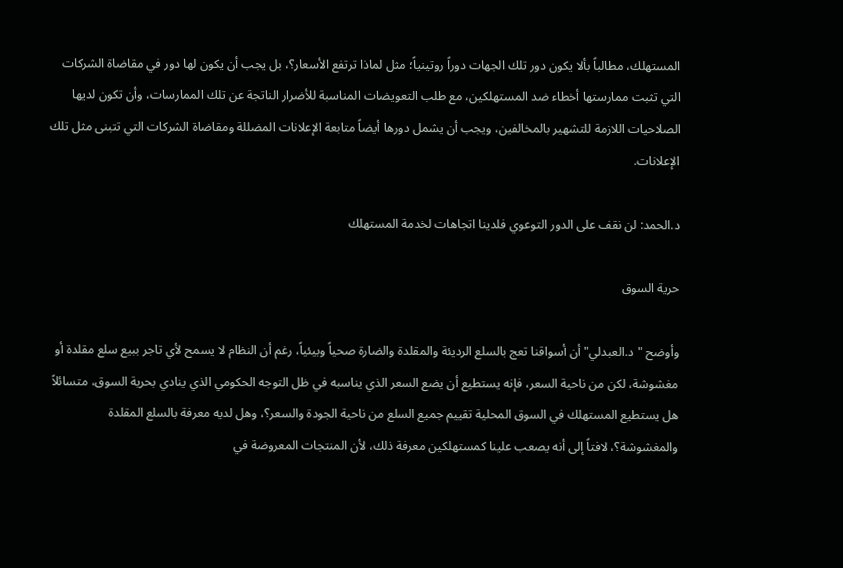المستهلك، مطالباً بألا يكون دور تلك الجهات دوراً روتينياً؛ مثل لماذا ترتفع الأسعار؟، بل يجب أن يكون لها دور في مقاضاة الشركات التي تثبت ممارستها أخطاء ضد المستهلكين، مع طلب التعويضات المناسبة للأضرار الناتجة عن تلك الممارسات، وأن تكون لديها الصلاحيات اللازمة للتشهير بالمخالفين، ويجب أن يشمل دورها أيضاً متابعة الإعلانات المضللة ومقاضاة الشركات التي تتبنى مثل تلك الإعلانات.

د.الحمد: لن نقف على الدور التوعوي فلدينا اتجاهات لخدمة المستهلك

حرية السوق

وأوضح "د.العبدلي" أن أسواقنا تعج بالسلع الرديئة والمقلدة والضارة صحياً وبيئياً، رغم أن النظام لا يسمح لأي تاجر ببيع سلع مقلدة أو مغشوشة، لكن من ناحية السعر، فإنه يستطيع أن يضع السعر الذي يناسبه في ظل التوجه الحكومي الذي ينادي بحرية السوق، متسائلاً هل يستطيع المستهلك في السوق المحلية تقييم جميع السلع من ناحية الجودة والسعر؟، وهل لديه معرفة بالسلع المقلدة والمغشوشة؟، لافتاً إلى أنه يصعب علينا كمستهلكين معرفة ذلك، لأن المنتجات المعروضة في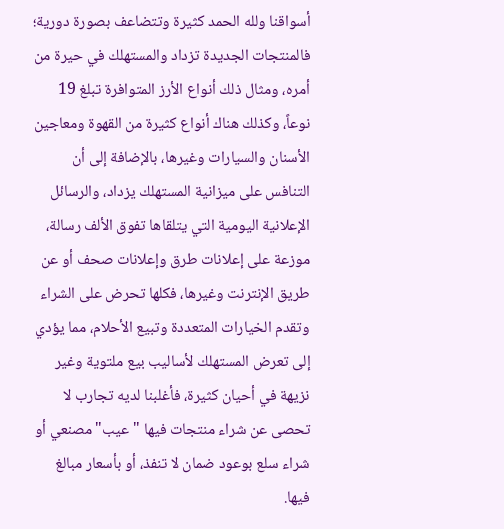أسواقنا ولله الحمد كثيرة وتتضاعف بصورة دورية؛ فالمنتجات الجديدة تزداد والمستهلك في حيرة من أمره، ومثال ذلك أنواع الأرز المتوافرة تبلغ 19 نوعاً، وكذلك هناك أنواع كثيرة من القهوة ومعاجين الأسنان والسيارات وغيرها، بالإضافة إلى أن التنافس على ميزانية المستهلك يزداد، والرسائل الإعلانية اليومية التي يتلقاها تفوق الألف رسالة، موزعة على إعلانات طرق وإعلانات صحف أو عن طريق الإنترنت وغيرها، فكلها تحرض على الشراء وتقدم الخيارات المتعددة وتبيع الأحلام، مما يؤدي إلى تعرض المستهلك لأساليب بيع ملتوية وغير نزيهة في أحيان كثيرة، فأغلبنا لديه تجارب لا تحصى عن شراء منتجات فيها "عيب" مصنعي أو شراء سلع بوعود ضمان لا تنفذ، أو بأسعار مبالغ فيها.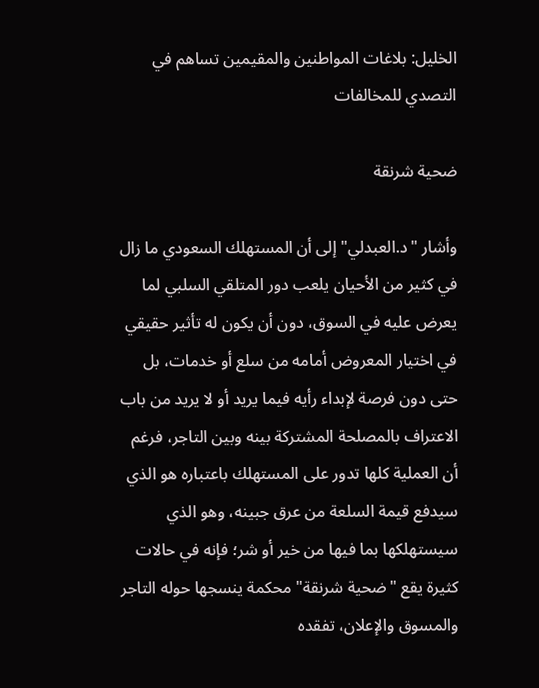الخليل: بلاغات المواطنين والمقيمين تساهم في التصدي للمخالفات

ضحية شرنقة

وأشار "د.العبدلي" إلى أن المستهلك السعودي ما زال في كثير من الأحيان يلعب دور المتلقي السلبي لما يعرض عليه في السوق، دون أن يكون له تأثير حقيقي في اختيار المعروض أمامه من سلع أو خدمات، بل حتى دون فرصة لإبداء رأيه فيما يريد أو لا يريد من باب الاعتراف بالمصلحة المشتركة بينه وبين التاجر، فرغم أن العملية كلها تدور على المستهلك باعتباره هو الذي سيدفع قيمة السلعة من عرق جبينه، وهو الذي سيستهلكها بما فيها من خير أو شر؛ فإنه في حالات كثيرة يقع "ضحية شرنقة" محكمة ينسجها حوله التاجر والمسوق والإعلان، تفقده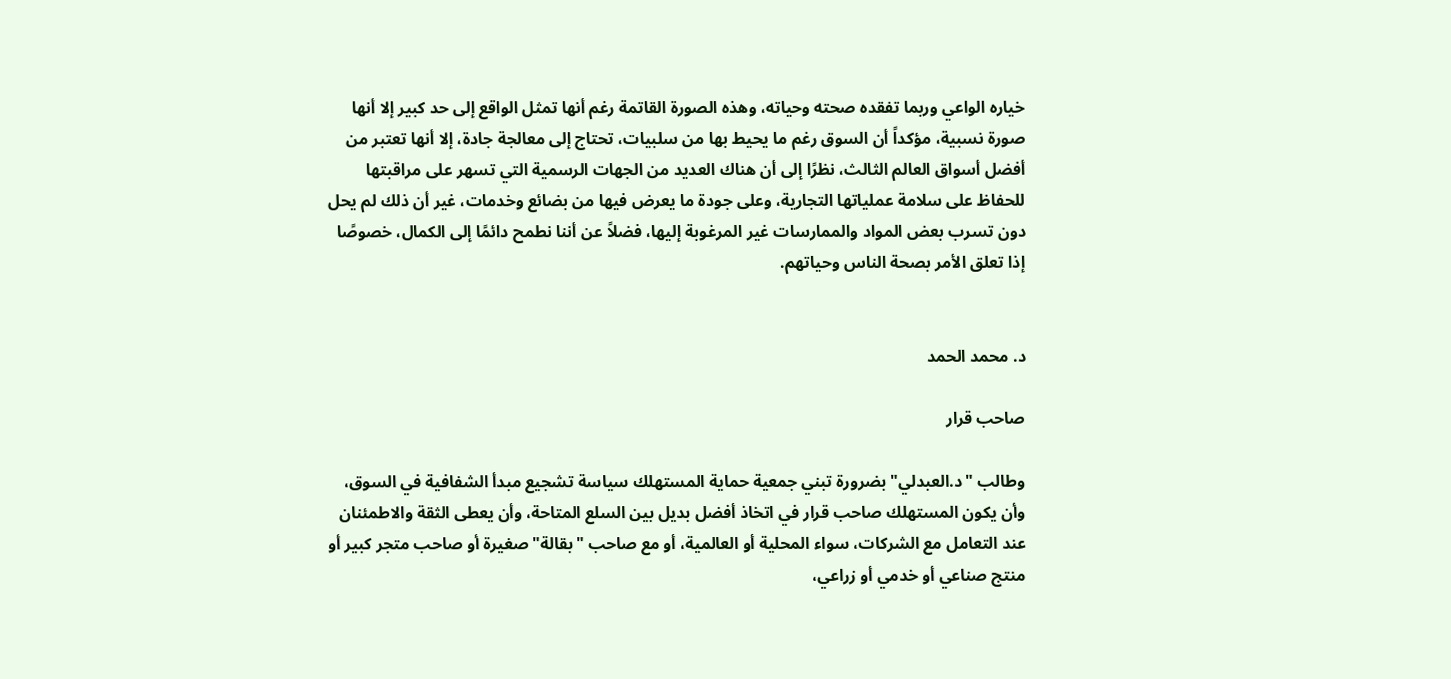خياره الواعي وربما تفقده صحته وحياته، وهذه الصورة القاتمة رغم أنها تمثل الواقع إلى حد كبير إلا أنها صورة نسبية، مؤكداً أن السوق رغم ما يحيط بها من سلبيات، تحتاج إلى معالجة جادة، إلا أنها تعتبر من أفضل أسواق العالم الثالث، نظرًا إلى أن هناك العديد من الجهات الرسمية التي تسهر على مراقبتها للحفاظ على سلامة عملياتها التجارية، وعلى جودة ما يعرض فيها من بضائع وخدمات، غير أن ذلك لم يحل دون تسرب بعض المواد والممارسات غير المرغوبة إليها، فضلاً عن أننا نطمح دائمًا إلى الكمال، خصوصًا إذا تعلق الأمر بصحة الناس وحياتهم.


د. محمد الحمد

صاحب قرار

وطالب "د.العبدلي" بضرورة تبني جمعية حماية المستهلك سياسة تشجيع مبدأ الشفافية في السوق، وأن يكون المستهلك صاحب قرار في اتخاذ أفضل بديل بين السلع المتاحة، وأن يعطى الثقة والاطمئنان عند التعامل مع الشركات، سواء المحلية أو العالمية، أو مع صاحب "بقالة" صغيرة أو صاحب متجر كبير أو منتج صناعي أو خدمي أو زراعي،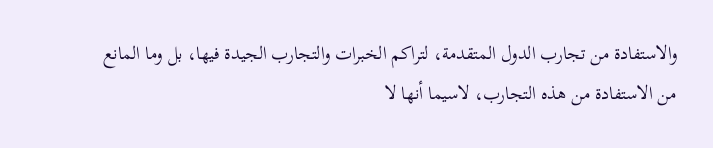والاستفادة من تجارب الدول المتقدمة، لتراكم الخبرات والتجارب الجيدة فيها، بل وما المانع من الاستفادة من هذه التجارب، لاسيما أنها لا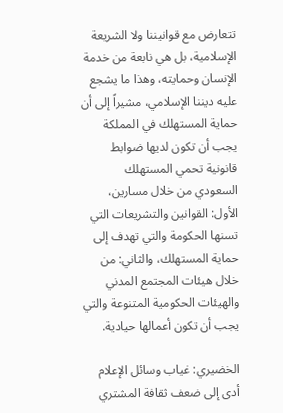تتعارض مع قوانيننا ولا الشريعة الإسلامية، بل هي نابعة من خدمة الإنسان وحمايته، وهذا ما يشجع عليه ديننا الإسلامي، مشيراً إلى أن حماية المستهلك في المملكة يجب أن تكون لديها ضوابط قانونية تحمي المستهلك السعودي من خلال مسارين، الأول: القوانين والتشريعات التي تسنها الحكومة والتي تهدف إلى حماية المستهلك، والثاني: من خلال هيئات المجتمع المدني والهيئات الحكومية المتنوعة والتي يجب أن تكون أعمالها حيادية.

الخضيري: غياب وسائل الإعلام أدى إلى ضعف ثقافة المشتري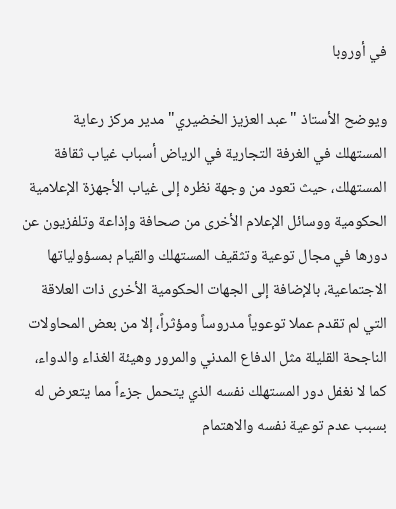في أوروبا

ويوضح الأستاذ "عبد العزيز الخضيري" مدير مركز رعاية المستهلك في الغرفة التجارية في الرياض أسباب غياب ثقافة المستهلك، حيث تعود من وجهة نظره إلى غياب الأجهزة الإعلامية الحكومية ووسائل الإعلام الأخرى من صحافة وإذاعة وتلفزيون عن دورها في مجال توعية وتثقيف المستهلك والقيام بمسؤولياتها الاجتماعية، بالإضافة إلى الجهات الحكومية الأخرى ذات العلاقة التي لم تقدم عملا توعوياً مدروساً ومؤثراً، إلا من بعض المحاولات الناجحة القليلة مثل الدفاع المدني والمرور وهيئة الغذاء والدواء، كما لا نغفل دور المستهلك نفسه الذي يتحمل جزءاً مما يتعرض له بسبب عدم توعية نفسه والاهتمام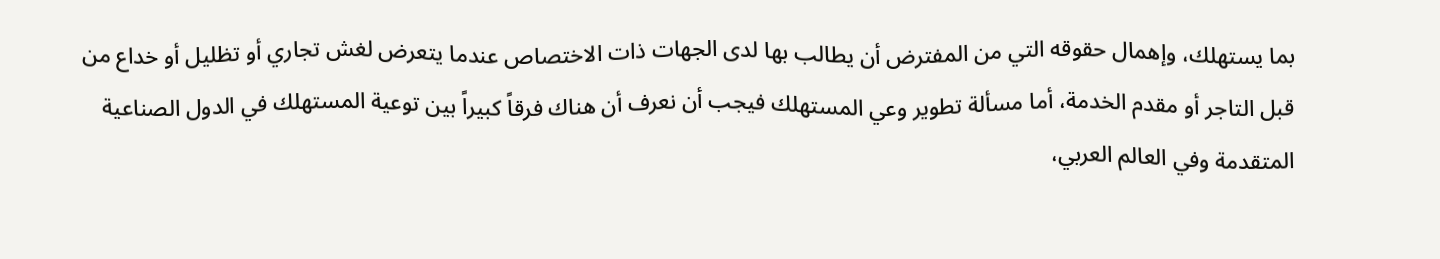بما يستهلك، وإهمال حقوقه التي من المفترض أن يطالب بها لدى الجهات ذات الاختصاص عندما يتعرض لغش تجاري أو تظليل أو خداع من قبل التاجر أو مقدم الخدمة، أما مسألة تطوير وعي المستهلك فيجب أن نعرف أن هناك فرقاً كبيراً بين توعية المستهلك في الدول الصناعية المتقدمة وفي العالم العربي،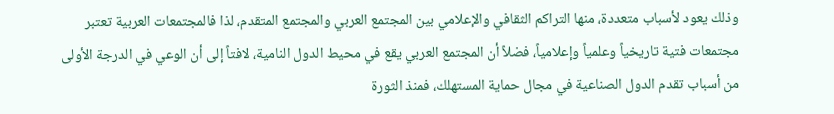وذلك يعود لأسباب متعددة، منها التراكم الثقافي والإعلامي بين المجتمع العربي والمجتمع المتقدم، لذا فالمجتمعات العربية تعتبر مجتمعات فتية تاريخياً وعلمياً وإعلامياً، فضلاً أن المجتمع العربي يقع في محيط الدول النامية، لافتاً إلى أن الوعي في الدرجة الأولى من أسباب تقدم الدول الصناعية في مجال حماية المستهلك، فمنذ الثورة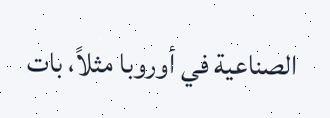الصناعية في أوروبا مثلاً، بات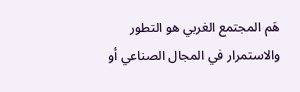هَم المجتمع الغربي هو التطور والاستمرار في المجال الصناعي أو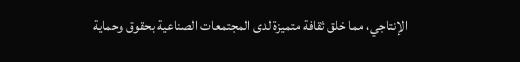الإنتاجي، مما خلق ثقافة متميزة لدى المجتمعات الصناعية بحقوق وحماية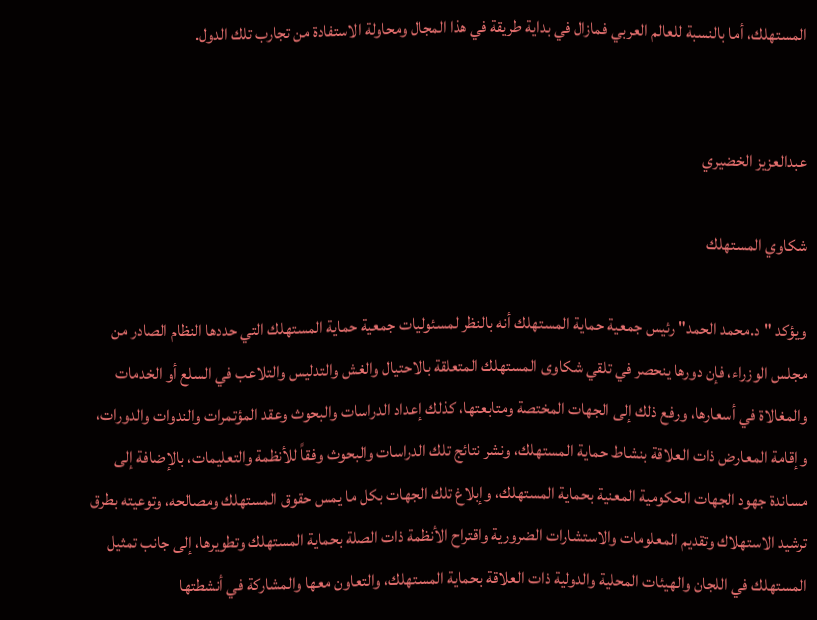المستهلك، أما بالنسبة للعالم العربي فمازال في بداية طريقة في هذا المجال ومحاولة الاستفادة من تجارب تلك الدول.


عبدالعزيز الخضيري

شكاوي المستهلك

ويؤكد "د.محمد الحمد" رئيس جمعية حماية المستهلك أنه بالنظر لمسئوليات جمعية حماية المستهلك التي حددها النظام الصادر من مجلس الوزراء، فإن دورها ينحصر في تلقي شكاوى المستهلك المتعلقة بالاحتيال والغش والتدليس والتلاعب في السلع أو الخدمات والمغالاة في أسعارها، ورفع ذلك إلى الجهات المختصة ومتابعتها، كذلك إعداد الدراسات والبحوث وعقد المؤتمرات والندوات والدورات، وإقامة المعارض ذات العلاقة بنشاط حماية المستهلك، ونشر نتائج تلك الدراسات والبحوث وفقاً للأنظمة والتعليمات، بالإضافة إلى مساندة جهود الجهات الحكومية المعنية بحماية المستهلك، وإبلاغ تلك الجهات بكل ما يمس حقوق المستهلك ومصالحه، وتوعيته بطرق ترشيد الاستهلاك وتقديم المعلومات والاستشارات الضرورية واقتراح الأنظمة ذات الصلة بحماية المستهلك وتطويرها، إلى جانب تمثيل المستهلك في اللجان والهيئات المحلية والدولية ذات العلاقة بحماية المستهلك، والتعاون معها والمشاركة في أنشطتها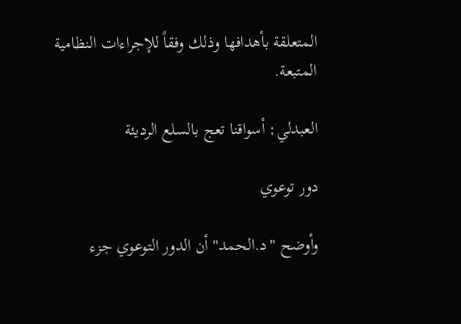المتعلقة بأهدافها وذلك وفقاً للإجراءات النظامية المتبعة.

العبدلي: أسواقنا تعج بالسلع الرديئة

دور توعوي

وأوضح "د.الحمد" أن الدور التوعوي جزء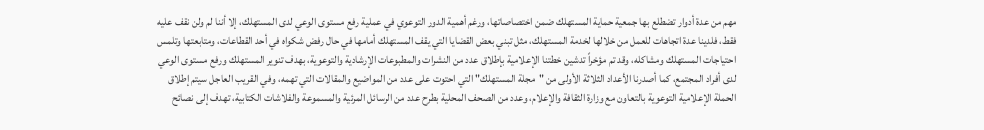مهم من عدة أدوار تضطلع بها جمعية حماية المستهلك ضمن اختصاصاتها، ورغم أهمية الدور التوعوي في عملية رفع مستوى الوعي لدى المستهلك، إلا أننا لم ولن نقف عليه فقط، فلدينا عدة اتجاهات للعمل من خلالها لخدمة المستهلك، مثل تبني بعض القضايا التي يقف المستهلك أمامها في حال رفض شكواه في أحد القطاعات، ومتابعتها وتلمس احتياجات المستهلك ومشاكله، وقد تم مؤخراً تدشين خطتنا الإعلامية بإطلاق عدد من النشرات والمطبوعات الإرشادية والتوعوية، بهدف تنوير المستهلك ورفع مستوى الوعي لدى أفراد المجتمع، كما أصدرنا الأعداد الثلاثة الأولى من "مجلة المستهلك" التي احتوت على عدد من المواضيع والمقالات التي تهمه، وفي القريب العاجل سيتم إطلاق الحملة الإعلامية التوعوية بالتعاون مع وزارة الثقافة والإعلام، وعدد من الصحف المحلية بطرح عدد من الرسائل المرئية والمسموعة والفلاشات الكتابية، تهدف إلى نصائح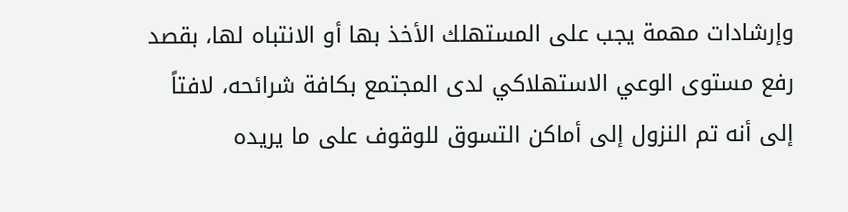وإرشادات مهمة يجب على المستهلك الأخذ بها أو الانتباه لها، بقصد رفع مستوى الوعي الاستهلاكي لدى المجتمع بكافة شرائحه، لافتاً إلى أنه تم النزول إلى أماكن التسوق للوقوف على ما يريده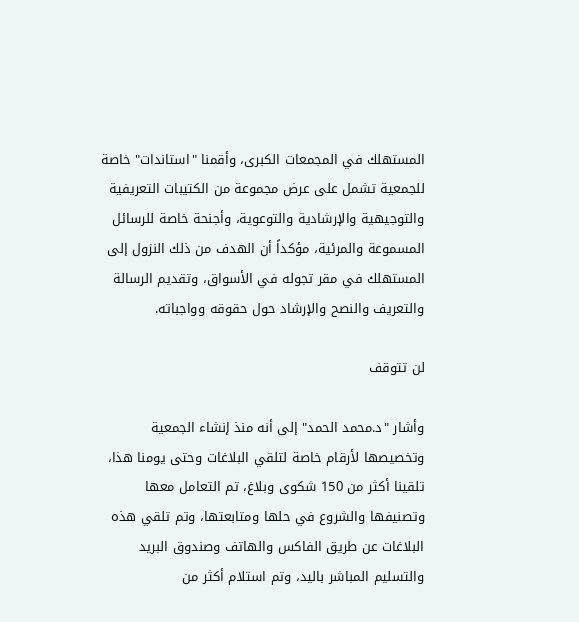المستهلك في المجمعات الكبرى، وأقمنا "استاندات" خاصة للجمعية تشمل على عرض مجموعة من الكتيبات التعريفية والتوجيهية والإرشادية والتوعوية، وأجنحة خاصة للرسائل المسموعة والمرئية، مؤكداً أن الهدف من ذلك النزول إلى المستهلك في مقر تجوله في الأسواق، وتقديم الرسالة والتعريف والنصح والإرشاد حول حقوقه وواجباته.

لن تتوقف

وأشار "د.محمد الحمد" إلى أنه منذ إنشاء الجمعية وتخصيصها لأرقام خاصة لتلقي البلاغات وحتى يومنا هذا، تلقينا أكثر من 150 شكوى وبلاغ، تم التعامل معها وتصنيفها والشروع في حلها ومتابعتها، وتم تلقي هذه البلاغات عن طريق الفاكس والهاتف وصندوق البريد والتسليم المباشر باليد، وتم استلام أكثر من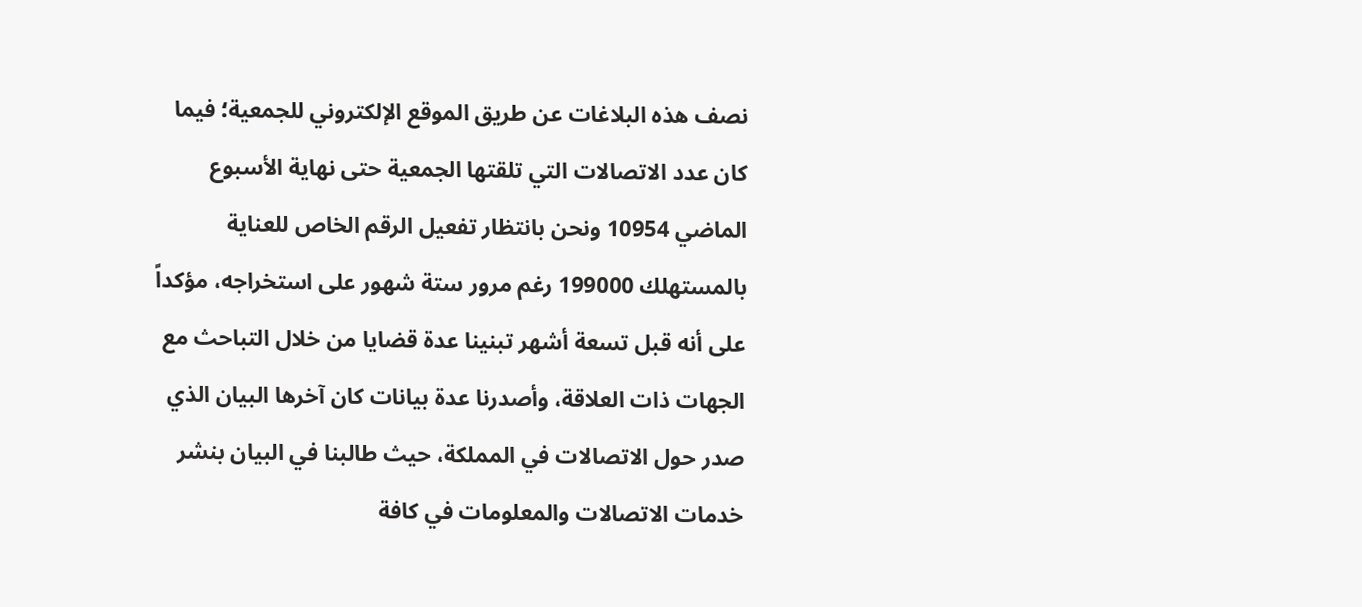نصف هذه البلاغات عن طريق الموقع الإلكتروني للجمعية؛ فيما كان عدد الاتصالات التي تلقتها الجمعية حتى نهاية الأسبوع الماضي 10954 ونحن بانتظار تفعيل الرقم الخاص للعناية بالمستهلك 199000 رغم مرور ستة شهور على استخراجه، مؤكداً على أنه قبل تسعة أشهر تبنينا عدة قضايا من خلال التباحث مع الجهات ذات العلاقة، وأصدرنا عدة بيانات كان آخرها البيان الذي صدر حول الاتصالات في المملكة، حيث طالبنا في البيان بنشر خدمات الاتصالات والمعلومات في كافة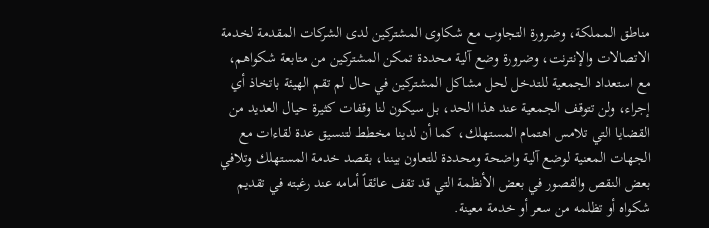مناطق المملكة، وضرورة التجاوب مع شكاوى المشتركين لدى الشركات المقدمة لخدمة الاتصالات والإنترنت، وضرورة وضع آلية محددة تمكن المشتركين من متابعة شكواهم، مع استعداد الجمعية للتدخل لحل مشاكل المشتركين في حال لم تقم الهيئة باتخاذ أي إجراء، ولن تتوقف الجمعية عند هذا الحد، بل سيكون لنا وقفات كثيرة حيال العديد من القضايا التي تلامس اهتمام المستهلك، كما أن لدينا مخطط لتنسيق عدة لقاءات مع الجهات المعنية لوضع آلية واضحة ومحددة للتعاون بيننا، بقصد خدمة المستهلك وتلافي بعض النقص والقصور في بعض الأنظمة التي قد تقف عائقاً أمامه عند رغبته في تقديم شكواه أو تظلمه من سعر أو خدمة معينة.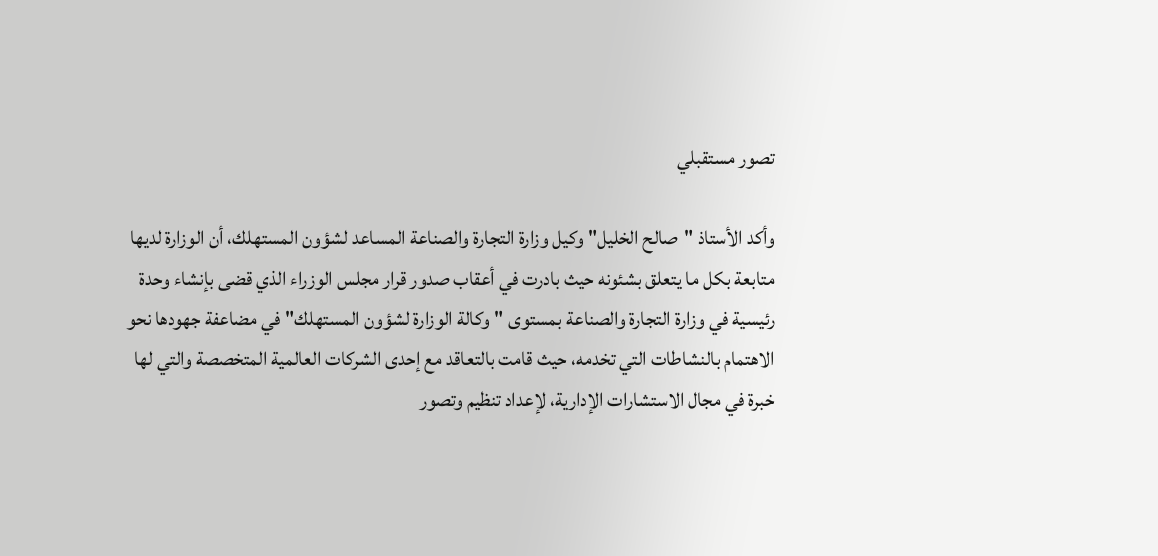تصور مستقبلي

وأكد الأستاذ "صالح الخليل" وكيل وزارة التجارة والصناعة المساعد لشؤون المستهلك، أن الوزارة لديها متابعة بكل ما يتعلق بشئونه حيث بادرت في أعقاب صدور قرار مجلس الوزراء الذي قضى بإنشاء وحدة رئيسية في وزارة التجارة والصناعة بمستوى "وكالة الوزارة لشؤون المستهلك" في مضاعفة جهودها نحو الاهتمام بالنشاطات التي تخدمه، حيث قامت بالتعاقد مع إحدى الشركات العالمية المتخصصة والتي لها خبرة في مجال الاستشارات الإدارية، لإعداد تنظيم وتصور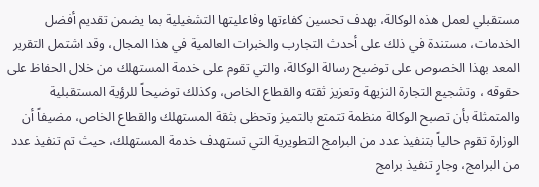مستقبلي لعمل هذه الوكالة، بهدف تحسين كفاءتها وفاعليتها التشغيلية بما يضمن تقديم أفضل الخدمات، مستندة في ذلك على أحدث التجارب والخبرات العالمية في هذا المجال، وقد اشتمل التقرير المعد بهذا الخصوص على توضيح رسالة الوكالة، والتي تقوم على خدمة المستهلك من خلال الحفاظ على حقوقه ، وتشجيع التجارة النزيهة وتعزيز ثقته والقطاع الخاص، وكذلك توضيحاً للرؤية المستقبلية والمتمثلة بأن تصبح الوكالة منظمة تتمتع بالتميز وتحظى بثقة المستهلك والقطاع الخاص، مضيفاً أن الوزارة تقوم حالياً بتنفيذ عدد من البرامج التطويرية التي تستهدف خدمة المستهلك، حيث تم تنفيذ عدد من البرامج، وجارٍ تنفيذ برامج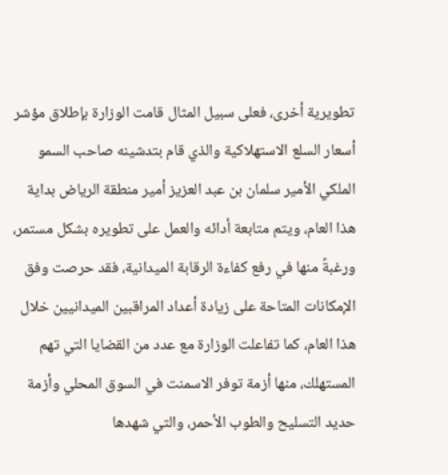تطويرية أخرى، فعلى سبيل المثال قامت الوزارة بإطلاق مؤشر أسعار السلع الاستهلاكية والذي قام بتدشينه صاحب السمو الملكي الأمير سلمان بن عبد العزيز أمير منطقة الرياض بداية هذا العام، ويتم متابعة أدائه والعمل على تطويره بشكل مستمر، ورغبةً منها في رفع كفاءة الرقابة الميدانية، فقد حرصت وفق الإمكانات المتاحة على زيادة أعداد المراقبين الميدانيين خلال هذا العام، كما تفاعلت الوزارة مع عدد من القضايا التي تهم المستهلك، منها أزمة توفر الاسمنت في السوق المحلي وأزمة حديد التسليح والطوب الأحمر، والتي شهدها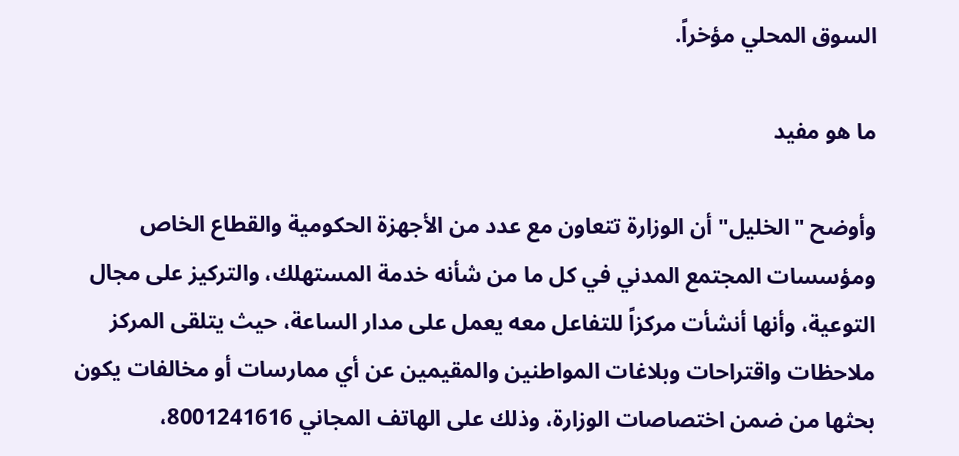السوق المحلي مؤخراً.

ما هو مفيد

وأوضح "الخليل" أن الوزارة تتعاون مع عدد من الأجهزة الحكومية والقطاع الخاص ومؤسسات المجتمع المدني في كل ما من شأنه خدمة المستهلك، والتركيز على مجال التوعية، وأنها أنشأت مركزاً للتفاعل معه يعمل على مدار الساعة، حيث يتلقى المركز ملاحظات واقتراحات وبلاغات المواطنين والمقيمين عن أي ممارسات أو مخالفات يكون بحثها من ضمن اختصاصات الوزارة، وذلك على الهاتف المجاني 8001241616،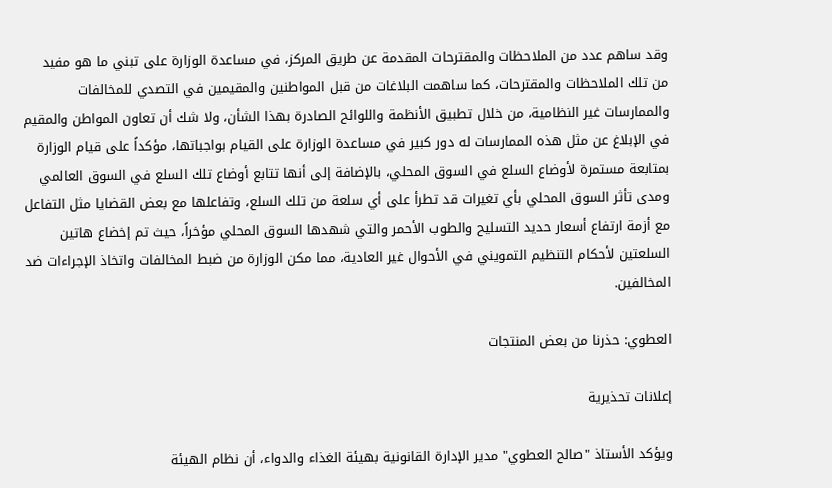وقد ساهم عدد من الملاحظات والمقترحات المقدمة عن طريق المركز، في مساعدة الوزارة على تبني ما هو مفيد من تلك الملاحظات والمقترحات، كما ساهمت البلاغات من قبل المواطنين والمقيمين في التصدي للمخالفات والممارسات غير النظامية، من خلال تطبيق الأنظمة واللوائح الصادرة بهذا الشأن، ولا شك أن تعاون المواطن والمقيم في الإبلاغ عن مثل هذه الممارسات له دور كبير في مساعدة الوزارة على القيام بواجباتها، مؤكداً على قيام الوزارة بمتابعة مستمرة لأوضاع السلع في السوق المحلي، بالإضافة إلى أنها تتابع أوضاع تلك السلع في السوق العالمي ومدى تأثر السوق المحلي بأي تغيرات قد تطرأ على أي سلعة من تلك السلع، وتفاعلها مع بعض القضايا مثل التفاعل مع أزمة ارتفاع أسعار حديد التسليح والطوب الأحمر والتي شهدها السوق المحلي مؤخراً، حيث تم إخضاع هاتين السلعتين لأحكام التنظيم التمويني في الأحوال غير العادية، مما مكن الوزارة من ضبط المخالفات واتخاذ الإجراءات ضد المخالفين.

العطوي: حذرنا من بعض المنتجات

إعلانات تحذيرية

ويؤكد الأستاذ "صالح العطوي" مدير الإدارة القانونية بهيئة الغذاء والدواء، أن نظام الهيئة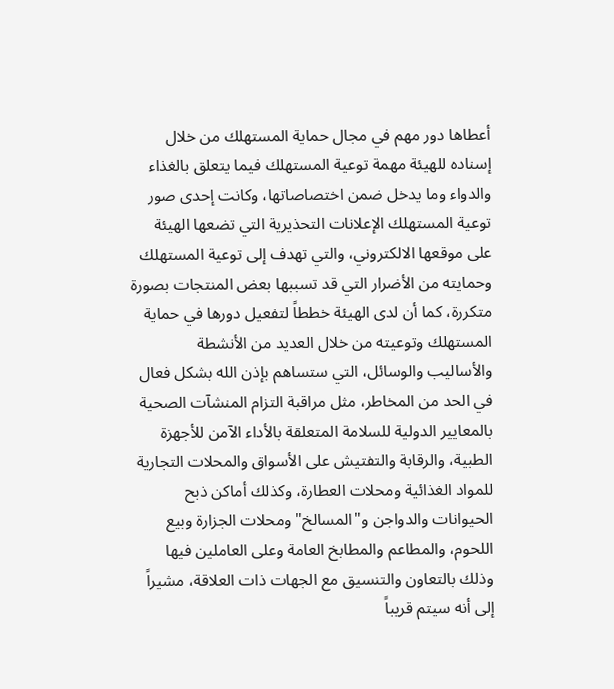أعطاها دور مهم في مجال حماية المستهلك من خلال إسناده للهيئة مهمة توعية المستهلك فيما يتعلق بالغذاء والدواء وما يدخل ضمن اختصاصاتها، وكانت إحدى صور توعية المستهلك الإعلانات التحذيرية التي تضعها الهيئة على موقعها الالكتروني، والتي تهدف إلى توعية المستهلك وحمايته من الأضرار التي قد تسببها بعض المنتجات بصورة متكررة، كما أن لدى الهيئة خططاً لتفعيل دورها في حماية المستهلك وتوعيته من خلال العديد من الأنشطة والأساليب والوسائل، التي ستساهم بإذن الله بشكل فعال في الحد من المخاطر، مثل مراقبة التزام المنشآت الصحية بالمعايير الدولية للسلامة المتعلقة بالأداء الآمن للأجهزة الطبية، والرقابة والتفتيش على الأسواق والمحلات التجارية للمواد الغذائية ومحلات العطارة، وكذلك أماكن ذبح الحيوانات والدواجن و"المسالخ" ومحلات الجزارة وبيع اللحوم، والمطاعم والمطابخ العامة وعلى العاملين فيها وذلك بالتعاون والتنسيق مع الجهات ذات العلاقة، مشيراً إلى أنه سيتم قريباً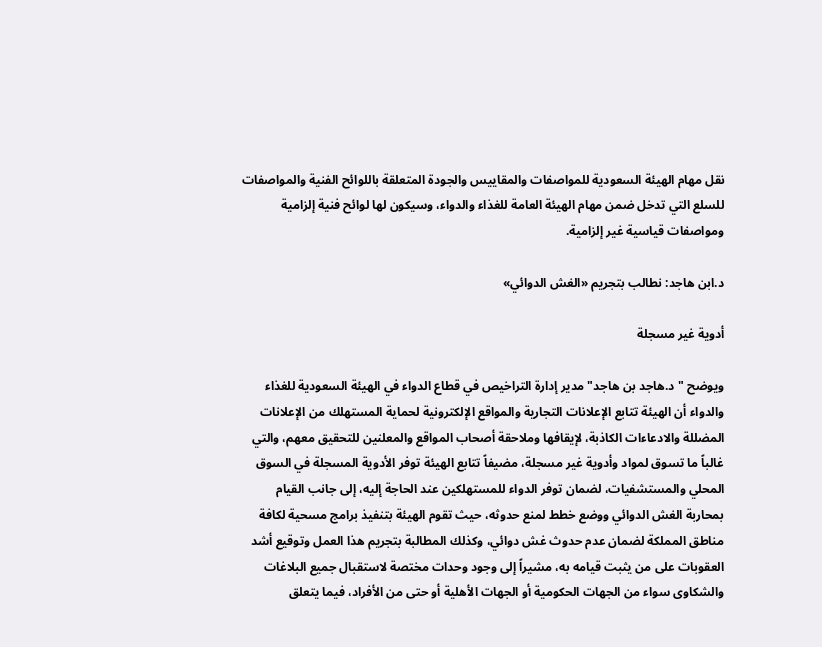نقل مهام الهيئة السعودية للمواصفات والمقاييس والجودة المتعلقة باللوائح الفنية والمواصفات للسلع التي تدخل ضمن مهام الهيئة العامة للغذاء والدواء، وسيكون لها لوائح فنية إلزامية ومواصفات قياسية غير إلزامية.

د.ابن هاجد: نطالب بتجريم «الغش الدوائي»

أدوية غير مسجلة

ويوضح "د.هاجد بن هاجد" مدير إدارة التراخيص في قطاع الدواء في الهيئة السعودية للغذاء والدواء أن الهيئة تتابع الإعلانات التجارية والمواقع الإلكترونية لحماية المستهلك من الإعلانات المضللة والادعاءات الكاذبة، لإيقافها وملاحقة أصحاب المواقع والمعلنين للتحقيق معهم، والتي غالباً ما تسوق لمواد وأدوية غير مسجلة، مضيفاً تتابع الهيئة توفر الأدوية المسجلة في السوق المحلي والمستشفيات، لضمان توفر الدواء للمستهلكين عند الحاجة إليه، إلى جانب القيام بمحاربة الغش الدوائي ووضع خطط لمنع حدوثه، حيث تقوم الهيئة بتنفيذ برامج مسحية لكافة مناطق المملكة لضمان عدم حدوث غش دوائي، وكذلك المطالبة بتجريم هذا العمل وتوقيع أشد العقوبات على من يثبت قيامه به، مشيراً إلى وجود وحدات مختصة لاستقبال جميع البلاغات والشكاوى سواء من الجهات الحكومية أو الجهات الأهلية أو حتى من الأفراد، فيما يتعلق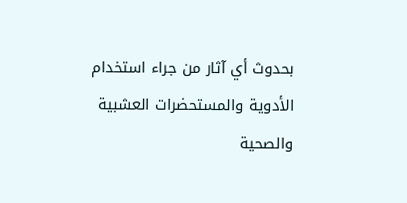بحدوث أي آثار من جراء استخدام الأدوية والمستحضرات العشبية والصحية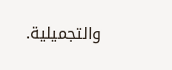والتجميلية.